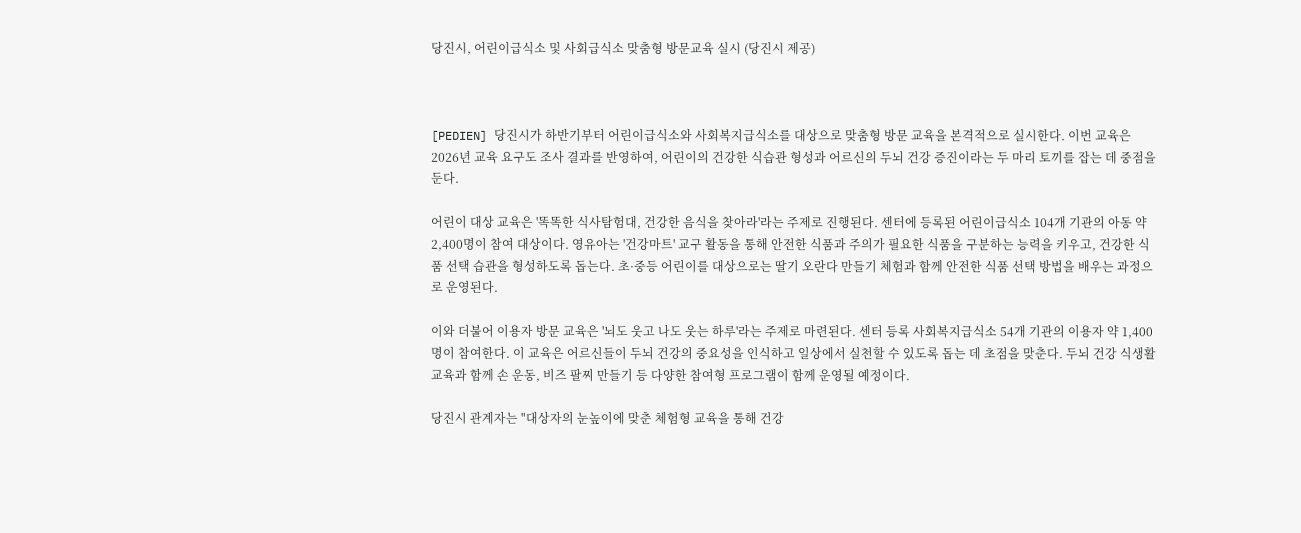당진시, 어린이급식소 및 사회급식소 맞춤형 방문교육 실시 (당진시 제공)



[PEDIEN] 당진시가 하반기부터 어린이급식소와 사회복지급식소를 대상으로 맞춤형 방문 교육을 본격적으로 실시한다. 이번 교육은 2026년 교육 요구도 조사 결과를 반영하여, 어린이의 건강한 식습관 형성과 어르신의 두뇌 건강 증진이라는 두 마리 토끼를 잡는 데 중점을 둔다.

어린이 대상 교육은 '똑똑한 식사탐험대, 건강한 음식을 찾아라'라는 주제로 진행된다. 센터에 등록된 어린이급식소 104개 기관의 아동 약 2,400명이 참여 대상이다. 영유아는 '건강마트' 교구 활동을 통해 안전한 식품과 주의가 필요한 식품을 구분하는 능력을 키우고, 건강한 식품 선택 습관을 형성하도록 돕는다. 초·중등 어린이를 대상으로는 딸기 오란다 만들기 체험과 함께 안전한 식품 선택 방법을 배우는 과정으로 운영된다.

이와 더불어 이용자 방문 교육은 '뇌도 웃고 나도 웃는 하루'라는 주제로 마련된다. 센터 등록 사회복지급식소 54개 기관의 이용자 약 1,400명이 참여한다. 이 교육은 어르신들이 두뇌 건강의 중요성을 인식하고 일상에서 실천할 수 있도록 돕는 데 초점을 맞춘다. 두뇌 건강 식생활 교육과 함께 손 운동, 비즈 팔찌 만들기 등 다양한 참여형 프로그램이 함께 운영될 예정이다.

당진시 관계자는 "대상자의 눈높이에 맞춘 체험형 교육을 통해 건강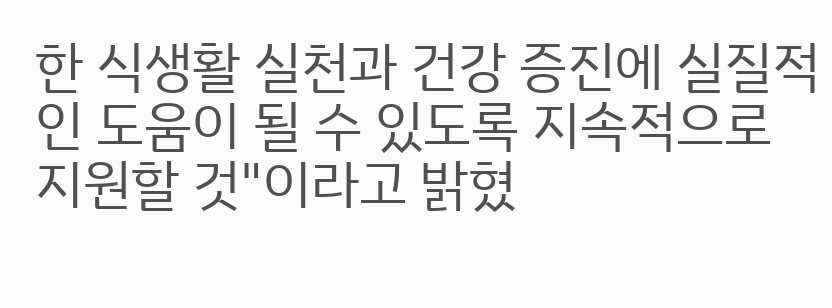한 식생활 실천과 건강 증진에 실질적인 도움이 될 수 있도록 지속적으로 지원할 것"이라고 밝혔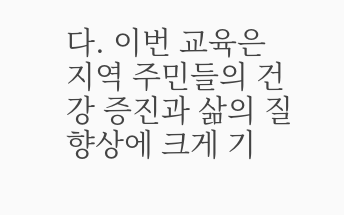다. 이번 교육은 지역 주민들의 건강 증진과 삶의 질 향상에 크게 기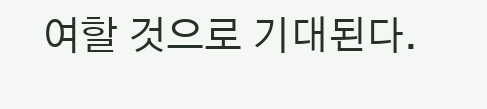여할 것으로 기대된다.